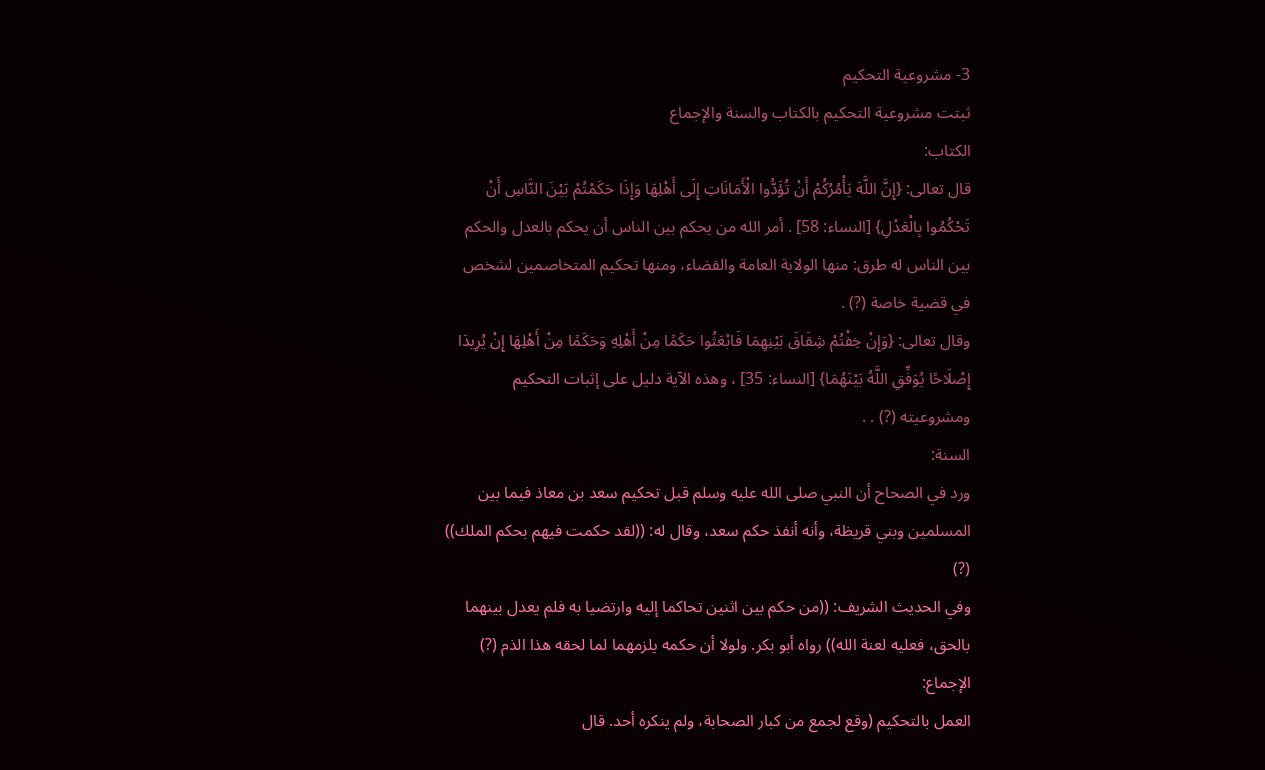3- مشروعية التحكيم
ثبتت مشروعية التحكيم بالكتاب والسنة والإجماع
الكتاب:
قال تعالى: {إِنَّ اللَّهَ يَأْمُرُكُمْ أَنْ تُؤَدُّوا الْأَمَانَاتِ إِلَى أَهْلِهَا وَإِذَا حَكَمْتُمْ بَيْنَ النَّاسِ أَنْ تَحْكُمُوا بِالْعَدْلِ} [النساء: 58] . أمر الله من يحكم بين الناس أن يحكم بالعدل والحكم بين الناس له طرق: منها الولاية العامة والقضاء، ومنها تحكيم المتخاصمين لشخص في قضية خاصة (?) .
وقال تعالى: {وَإِنْ خِفْتُمْ شِقَاقَ بَيْنِهِمَا فَابْعَثُوا حَكَمًا مِنْ أَهْلِهِ وَحَكَمًا مِنْ أَهْلِهَا إِنْ يُرِيدَا إِصْلَاحًا يُوَفِّقِ اللَّهُ بَيْنَهُمَا} [النساء: 35] ، وهذه الآية دليل على إثبات التحكيم ومشروعيته (?) . .
السنة:
ورد في الصحاح أن النبي صلى الله عليه وسلم قبل تحكيم سعد بن معاذ فيما بين المسلمين وبني قريظة، وأنه أنفذ حكم سعد، وقال له: ((لقد حكمت فيهم بحكم الملك)) (?)
وفي الحديث الشريف: ((من حكم بين اثنين تحاكما إليه وارتضيا به فلم يعدل بينهما بالحق، فعليه لعنة الله)) رواه أبو بكر. ولولا أن حكمه يلزمهما لما لحقه هذا الذم (?)
الإجماع:
العمل بالتحكيم (وقع لجمع من كبار الصحابة، ولم ينكره أحد. قال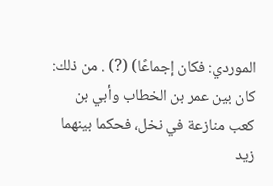الموردي: فكان إجماعًا) (?) . من ذلك:
كان بين عمر بن الخطاب وأبي بن كعب منازعة في نخل، فحكما بينهما زيد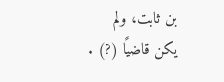بن ثابت، ولم يكن قاضيًا (?) .